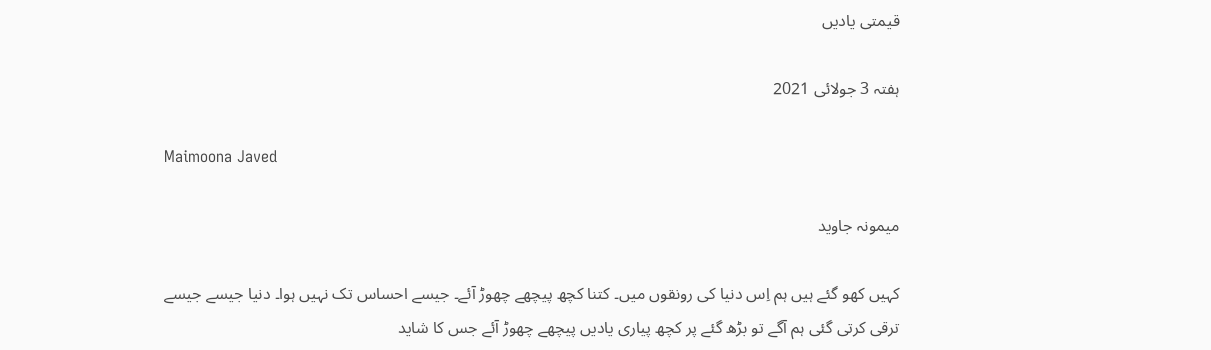قیمتی یادیں

ہفتہ 3 جولائی 2021

Maimoona Javed

میمونہ جاوید

کہیں کھو گئے ہیں ہم اِس دنیا کی رونقوں میں۔ کتنا کچھ پیچھے چھوڑ آئے۔ جیسے احساس تک نہیں ہوا۔ دنیا جیسے جیسے ترقی کرتی گئی ہم آگے تو بڑھ گئے پر کچھ پیاری یادیں پیچھے چھوڑ آئے جس کا شاید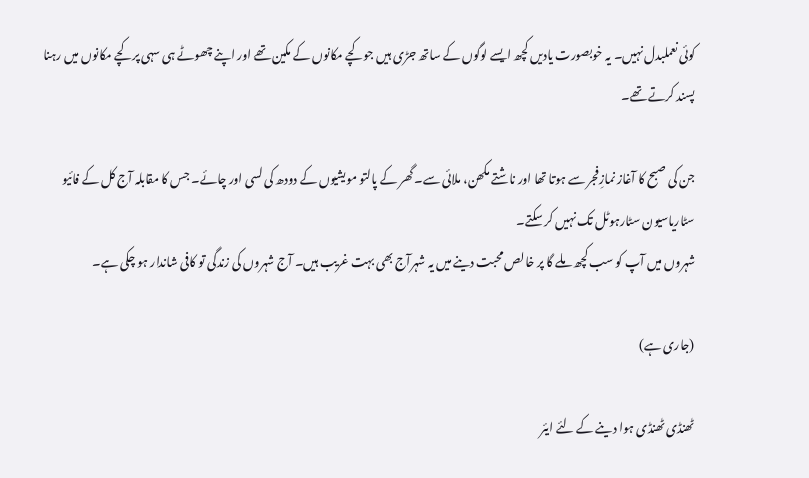کوئی نعملبدل نہیں۔ یہ خوبصورت یادیں کچھ ایسے لوگوں کے ساتھ جڑی ہیں جو کچے مکانوں کے مکین تھے اور اپنے چھوٹے ہی سہی پر کچے مکانوں میں رہنا پسند کرتے تھے۔

جن کی صبح کا آغاز نمازِفجر سے ہوتا تھا اور ناشتے مکھن، ملائی سے۔ گھر کے پالتو مویشیوں کے دودھ کی لسی اور چائے۔ جس کا مقابلہ آج کل کے فائیو سٹاریاسیون سٹارہوٹل تک نہیں کر سکتے۔
شہروں میں آپ کو سب کچھ ملے گا پر خالص محبت دینے میں یہ شہرآج بھی بہت غریب ہیں۔ آج شہروں کی زندگی تو کافی شاندار ہو چکی ہے۔

(جاری ہے)

ٹھنڈی ٹھنڈی ہوا دینے کے لئے ایئر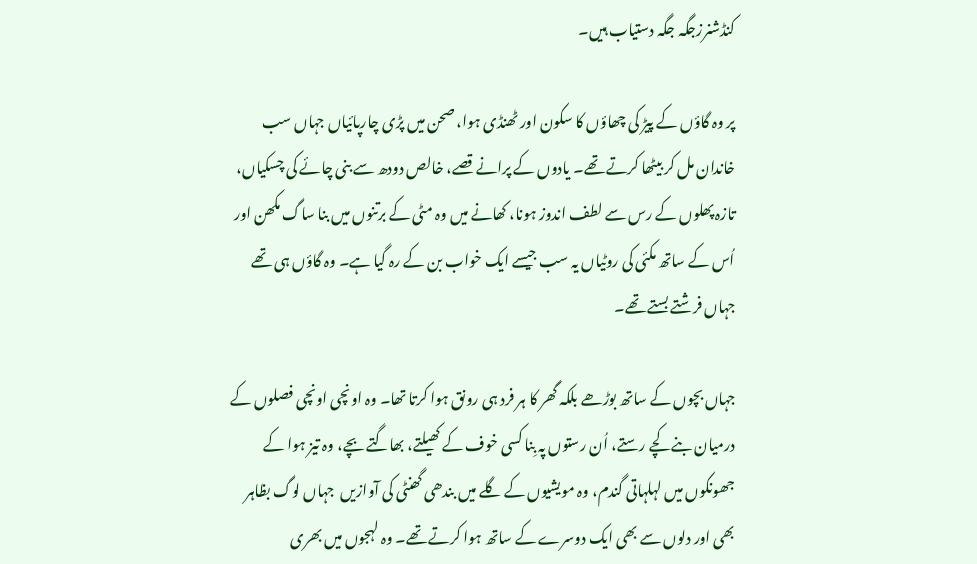کنڈشنرزجگہ جگہ دستیاب ہیں۔

پر وہ گاؤں کے پیڑ کی چھاؤں کا سکون اور ٹھنڈی ہوا، صحن میں پڑی چارپائیاں جہاں سب خاندان مل کر بیٹھا کرتے تھے۔ یادوں کے پرانے قصے، خالص دودھ سے بنی چائے کی چسکیاں، تازہ پھلوں کے رس سے لطف اندوز ہونا، کھانے میں وہ مٹی کے برتنوں میں بنا ساگ مکھن اور اُس کے ساتھ مکئی کی روٹیاں یہ سب جیسے ایک خواب بن کے رہ گیا ہے۔ وہ گاؤں ہی تھے جہاں فرشتے بستے تھے۔

جہاں بچوں کے ساتھ بوڑھے بلکہ گھر کا ہر فرد ہی رونق ہوا کرتا تھا۔ وہ اونچی اونچی فصلوں کے درمیان بنے کچے رستے، اُن رستوں پہ بِنا کسی خوف کے کھیلتے، بھاگتے بچے، وہ تیز ہوا کے جھونکوں میں لہلہاتی گندم، وہ مویشیوں کے گلے میں بندھی گھنٹی کی آوازیں  جہاں لوگ بظاہر بھی اور دلوں سے بھی ایک دوسرے کے ساتھ ہوا کرتے تھے۔ وہ لہجوں میں بھری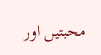محبتیں اور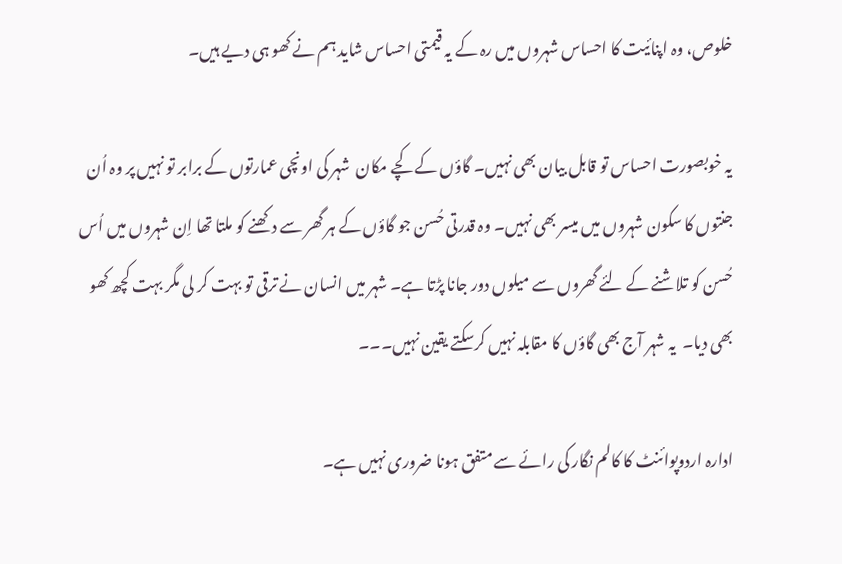خلوص، وہ اپنائیت کا احساس شہروں میں رہ کے یہ قیمتی احساس شاید ہم نے کھو ہی دیے ہیں۔

یہ خوبصورت احساس تو قابل بیان بھی نہیں۔ گاؤں کے کچے مکان  شہر کی اونچی عمارتوں کے برابر تو نہیں پر وہ اُن جنتوں کا سکون شہروں میں میسر بھی نہیں۔ وہ قدرتی حُسن جو گاؤں کے ہر گھر سے دکھنے کو ملتا تھا اِن شہروں میں اُس حُسن کو تلاشنے کے لئے گھروں سے میلوں دور جانا پڑتا ہے۔ شہر میں انسان نے ترقی تو بہت کر لی مگر بہت کچھ کھو بھی دیا۔  یہ شہر آج بھی گاؤں کا مقابلہ نہیں کرسکتے یقین نہیں۔۔۔

ادارہ اردوپوائنٹ کا کالم نگار کی رائے سے متفق ہونا ضروری نہیں ہے۔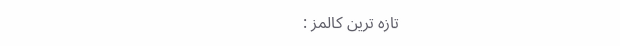تازہ ترین کالمز :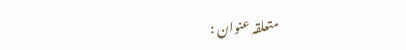متعلقہ عنوان :